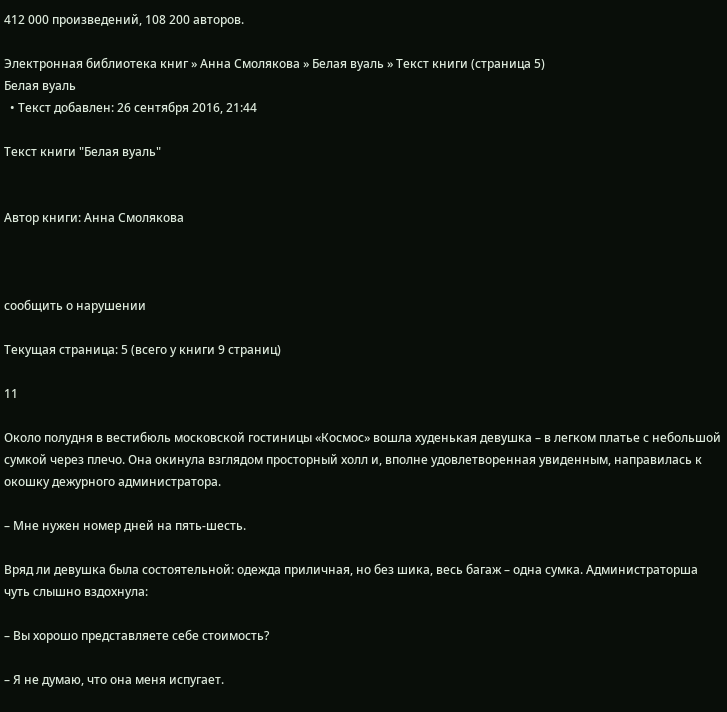412 000 произведений, 108 200 авторов.

Электронная библиотека книг » Анна Смолякова » Белая вуаль » Текст книги (страница 5)
Белая вуаль
  • Текст добавлен: 26 сентября 2016, 21:44

Текст книги "Белая вуаль"


Автор книги: Анна Смолякова



сообщить о нарушении

Текущая страница: 5 (всего у книги 9 страниц)

11

Около полудня в вестибюль московской гостиницы «Космос» вошла худенькая девушка – в легком платье с небольшой сумкой через плечо. Она окинула взглядом просторный холл и, вполне удовлетворенная увиденным, направилась к окошку дежурного администратора.

– Мне нужен номер дней на пять-шесть.

Вряд ли девушка была состоятельной: одежда приличная, но без шика, весь багаж – одна сумка. Администраторша чуть слышно вздохнула:

– Вы хорошо представляете себе стоимость?

– Я не думаю, что она меня испугает.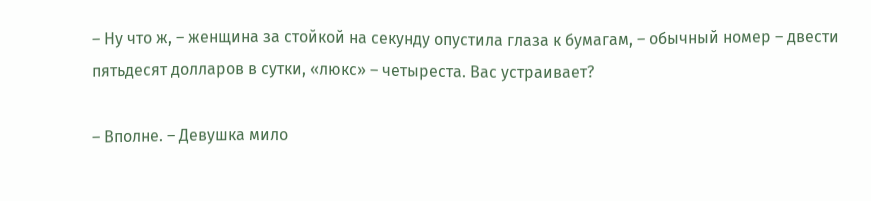– Ну что ж, – женщина за стойкой на секунду опустила глаза к бумагам, – обычный номер – двести пятьдесят долларов в сутки, «люкс» – четыреста. Вас устраивает?

– Вполне. – Девушка мило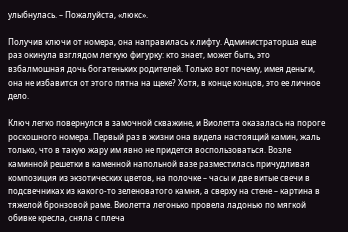улыбнулась. – Пожалуйста, «люкс».

Получив ключи от номера, она направилась к лифту. Администраторша еще раз окинула взглядом легкую фигурку: кто знает, может быть, это взбалмошная дочь богатеньких родителей. Только вот почему, имея деньги, она не избавится от этого пятна на щеке? Хотя, в конце концов, это ее личное дело.

Ключ легко повернулся в замочной скважине, и Виолетта оказалась на пороге роскошного номера. Первый раз в жизни она видела настоящий камин, жаль только, что в такую жару им явно не придется воспользоваться. Возле каминной решетки в каменной напольной вазе разместилась причудливая композиция из экзотических цветов, на полочке – часы и две витые свечи в подсвечниках из какого-то зеленоватого камня, а сверху на стене – картина в тяжелой бронзовой раме. Виолетта легонько провела ладонью по мягкой обивке кресла, сняла с плеча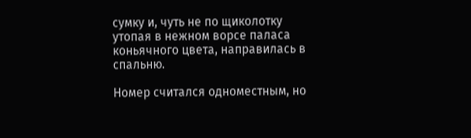сумку и, чуть не по щиколотку утопая в нежном ворсе паласа коньячного цвета, направилась в спальню.

Номер считался одноместным, но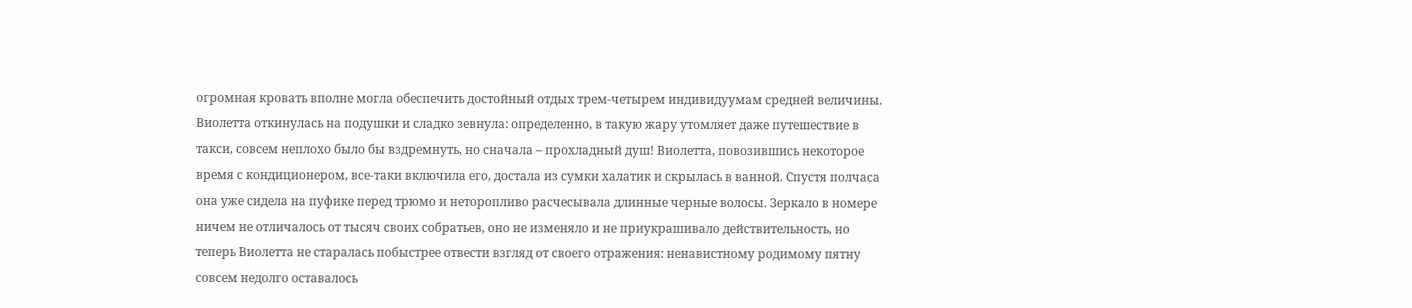огромная кровать вполне могла обеспечить достойный отдых трем-четырем индивидуумам средней величины. Виолетта откинулась на подушки и сладко зевнула: определенно, в такую жару утомляет даже путешествие в такси, совсем неплохо было бы вздремнуть, но сначала – прохладный душ! Виолетта, повозившись некоторое время с кондиционером, все-таки включила его, достала из сумки халатик и скрылась в ванной. Спустя полчаса она уже сидела на пуфике перед трюмо и неторопливо расчесывала длинные черные волосы. Зеркало в номере ничем не отличалось от тысяч своих собратьев, оно не изменяло и не приукрашивало действительность, но теперь Виолетта не старалась побыстрее отвести взгляд от своего отражения: ненавистному родимому пятну совсем недолго оставалось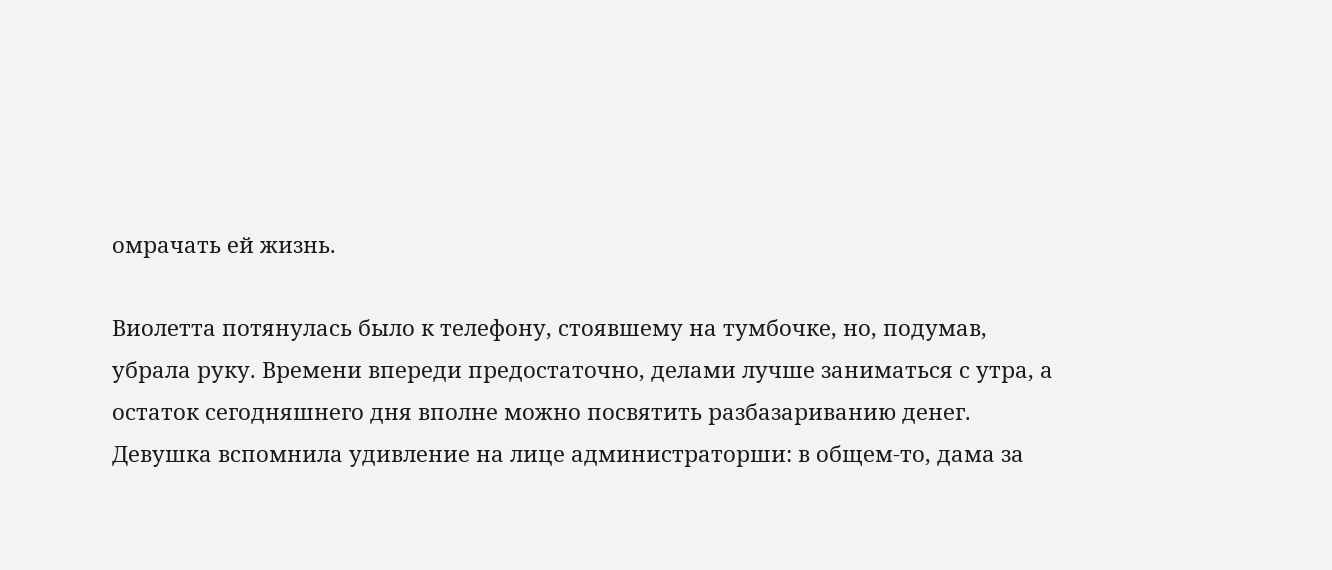омрачать ей жизнь.

Виолетта потянулась было к телефону, стоявшему на тумбочке, но, подумав, убрала руку. Времени впереди предостаточно, делами лучше заниматься с утра, а остаток сегодняшнего дня вполне можно посвятить разбазариванию денег. Девушка вспомнила удивление на лице администраторши: в общем-то, дама за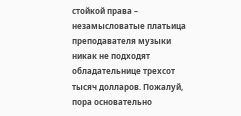стойкой права – незамысловатые платьица преподавателя музыки никак не подходят обладательнице трехсот тысяч долларов. Пожалуй, пора основательно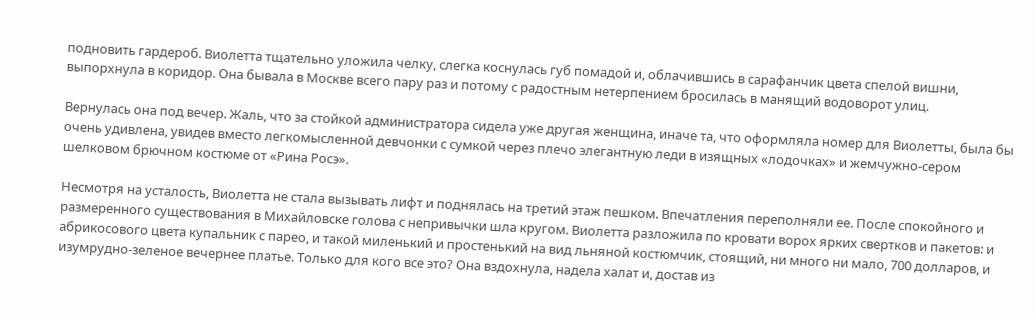подновить гардероб. Виолетта тщательно уложила челку, слегка коснулась губ помадой и, облачившись в сарафанчик цвета спелой вишни, выпорхнула в коридор. Она бывала в Москве всего пару раз и потому с радостным нетерпением бросилась в манящий водоворот улиц.

Вернулась она под вечер. Жаль, что за стойкой администратора сидела уже другая женщина, иначе та, что оформляла номер для Виолетты, была бы очень удивлена, увидев вместо легкомысленной девчонки с сумкой через плечо элегантную леди в изящных «лодочках» и жемчужно-сером шелковом брючном костюме от «Рина Росэ».

Несмотря на усталость, Виолетта не стала вызывать лифт и поднялась на третий этаж пешком. Впечатления переполняли ее. После спокойного и размеренного существования в Михайловске голова с непривычки шла кругом. Виолетта разложила по кровати ворох ярких свертков и пакетов: и абрикосового цвета купальник с парео, и такой миленький и простенький на вид льняной костюмчик, стоящий, ни много ни мало, 700 долларов, и изумрудно-зеленое вечернее платье. Только для кого все это? Она вздохнула, надела халат и, достав из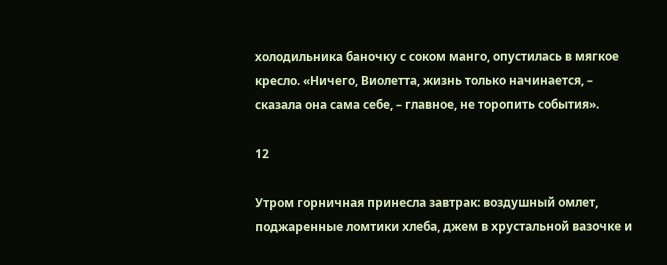холодильника баночку с соком манго, опустилась в мягкое кресло. «Ничего, Виолетта, жизнь только начинается, – сказала она сама себе, – главное, не торопить события».

12

Утром горничная принесла завтрак: воздушный омлет, поджаренные ломтики хлеба, джем в хрустальной вазочке и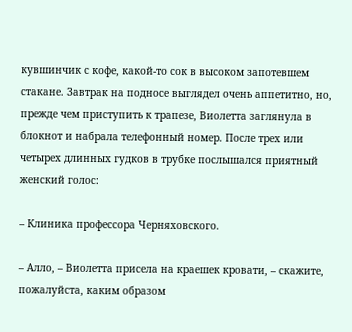кувшинчик с кофе, какой-то сок в высоком запотевшем стакане. Завтрак на подносе выглядел очень аппетитно, но, прежде чем приступить к трапезе, Виолетта заглянула в блокнот и набрала телефонный номер. После трех или четырех длинных гудков в трубке послышался приятный женский голос:

– Клиника профессора Черняховского.

– Алло, – Виолетта присела на краешек кровати, – скажите, пожалуйста, каким образом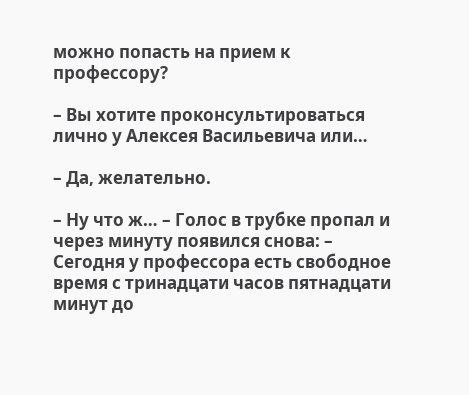можно попасть на прием к профессору?

– Вы хотите проконсультироваться лично у Алексея Васильевича или…

– Да, желательно.

– Ну что ж… – Голос в трубке пропал и через минуту появился снова: – Сегодня у профессора есть свободное время с тринадцати часов пятнадцати минут до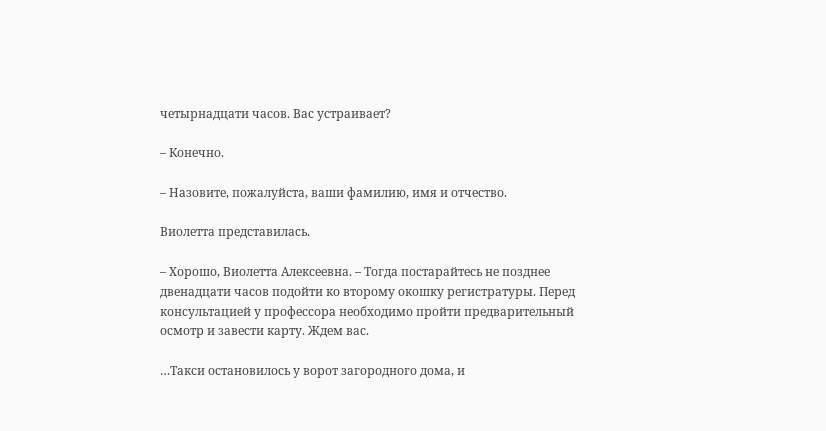четырнадцати часов. Вас устраивает?

– Конечно.

– Назовите, пожалуйста, ваши фамилию, имя и отчество.

Виолетта представилась.

– Хорошо, Виолетта Алексеевна. – Тогда постарайтесь не позднее двенадцати часов подойти ко второму окошку регистратуры. Перед консультацией у профессора необходимо пройти предварительный осмотр и завести карту. Ждем вас.

…Такси остановилось у ворот загородного дома, и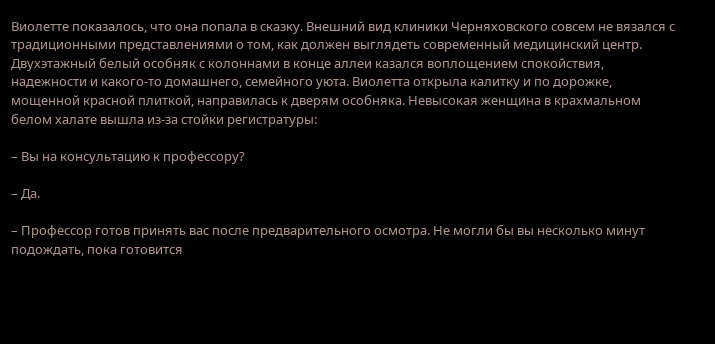Виолетте показалось, что она попала в сказку. Внешний вид клиники Черняховского совсем не вязался с традиционными представлениями о том, как должен выглядеть современный медицинский центр. Двухэтажный белый особняк с колоннами в конце аллеи казался воплощением спокойствия, надежности и какого-то домашнего, семейного уюта. Виолетта открыла калитку и по дорожке, мощенной красной плиткой, направилась к дверям особняка. Невысокая женщина в крахмальном белом халате вышла из-за стойки регистратуры:

– Вы на консультацию к профессору?

– Да.

– Профессор готов принять вас после предварительного осмотра. Не могли бы вы несколько минут подождать, пока готовится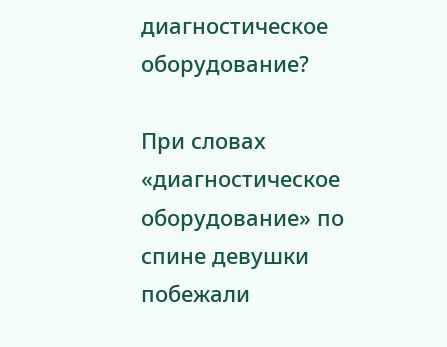диагностическое оборудование?

При словах «диагностическое оборудование» по спине девушки побежали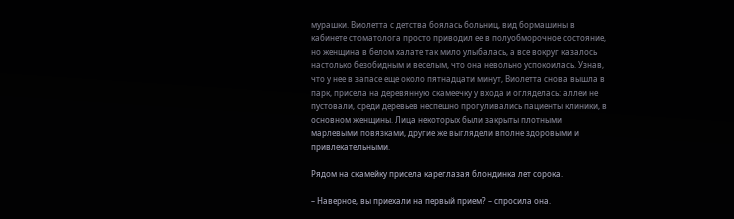мурашки. Виолетта с детства боялась больниц, вид бормашины в кабинете стоматолога просто приводил ее в полуобморочное состояние, но женщина в белом халате так мило улыбалась, а все вокруг казалось настолько безобидным и веселым, что она невольно успокоилась. Узнав, что у нее в запасе еще около пятнадцати минут, Виолетта снова вышла в парк, присела на деревянную скамеечку у входа и огляделась: аллеи не пустовали, среди деревьев неспешно прогуливались пациенты клиники, в основном женщины. Лица некоторых были закрыты плотными марлевыми повязками, другие же выглядели вполне здоровыми и привлекательными.

Рядом на скамейку присела кареглазая блондинка лет сорока.

– Наверное, вы приехали на первый прием? – спросила она.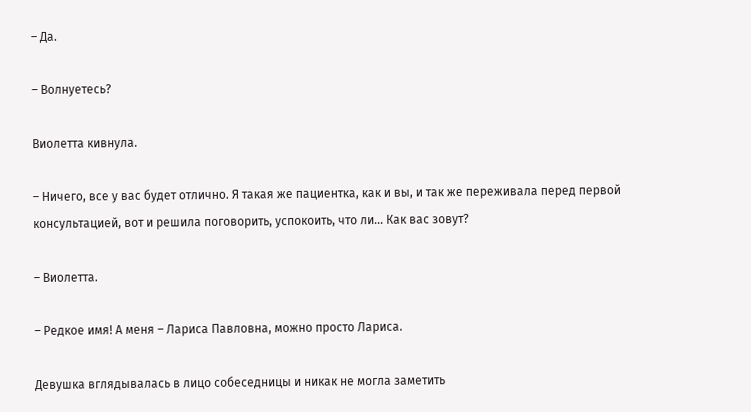– Да.

– Волнуетесь?

Виолетта кивнула.

– Ничего, все у вас будет отлично. Я такая же пациентка, как и вы, и так же переживала перед первой консультацией, вот и решила поговорить, успокоить, что ли… Как вас зовут?

– Виолетта.

– Редкое имя! А меня – Лариса Павловна, можно просто Лариса.

Девушка вглядывалась в лицо собеседницы и никак не могла заметить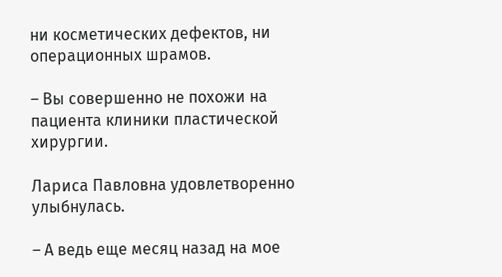ни косметических дефектов, ни операционных шрамов.

– Вы совершенно не похожи на пациента клиники пластической хирургии.

Лариса Павловна удовлетворенно улыбнулась.

– А ведь еще месяц назад на мое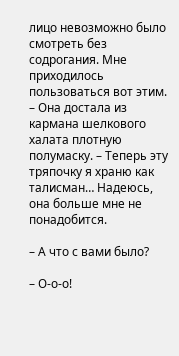лицо невозможно было смотреть без содрогания. Мне приходилось пользоваться вот этим. – Она достала из кармана шелкового халата плотную полумаску. – Теперь эту тряпочку я храню как талисман… Надеюсь, она больше мне не понадобится.

– А что с вами было?

– О-о-о!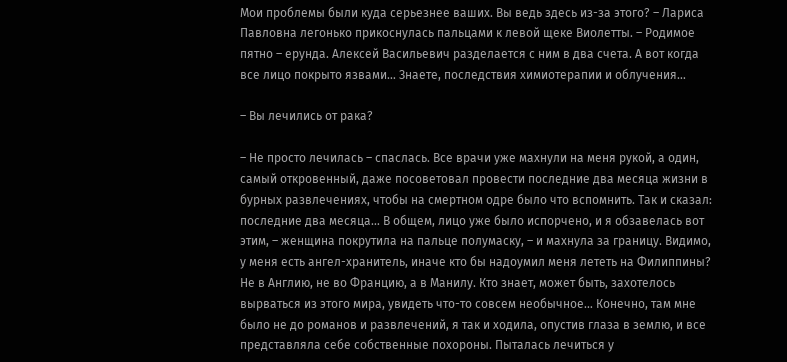Мои проблемы были куда серьезнее ваших. Вы ведь здесь из-за этого? – Лариса Павловна легонько прикоснулась пальцами к левой щеке Виолетты. – Родимое пятно – ерунда. Алексей Васильевич разделается с ним в два счета. А вот когда все лицо покрыто язвами… Знаете, последствия химиотерапии и облучения…

– Вы лечились от рака?

– Не просто лечилась – спаслась. Все врачи уже махнули на меня рукой, а один, самый откровенный, даже посоветовал провести последние два месяца жизни в бурных развлечениях, чтобы на смертном одре было что вспомнить. Так и сказал: последние два месяца… В общем, лицо уже было испорчено, и я обзавелась вот этим, – женщина покрутила на пальце полумаску, – и махнула за границу. Видимо, у меня есть ангел-хранитель, иначе кто бы надоумил меня лететь на Филиппины? Не в Англию, не во Францию, а в Манилу. Кто знает, может быть, захотелось вырваться из этого мира, увидеть что-то совсем необычное… Конечно, там мне было не до романов и развлечений, я так и ходила, опустив глаза в землю, и все представляла себе собственные похороны. Пыталась лечиться у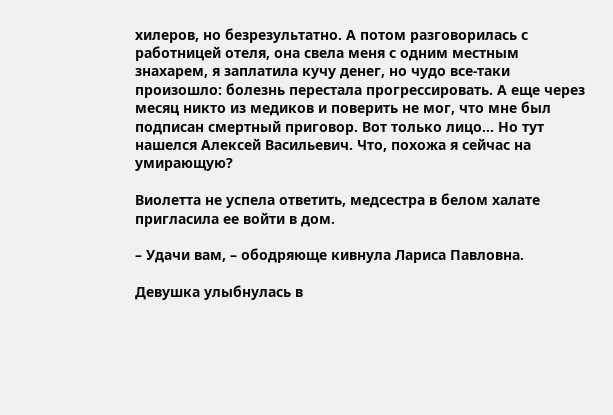хилеров, но безрезультатно. А потом разговорилась с работницей отеля, она свела меня с одним местным знахарем, я заплатила кучу денег, но чудо все-таки произошло: болезнь перестала прогрессировать. А еще через месяц никто из медиков и поверить не мог, что мне был подписан смертный приговор. Вот только лицо… Но тут нашелся Алексей Васильевич. Что, похожа я сейчас на умирающую?

Виолетта не успела ответить, медсестра в белом халате пригласила ее войти в дом.

– Удачи вам, – ободряюще кивнула Лариса Павловна.

Девушка улыбнулась в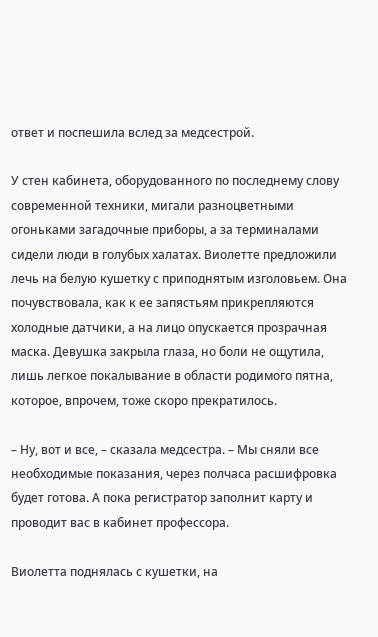ответ и поспешила вслед за медсестрой.

У стен кабинета, оборудованного по последнему слову современной техники, мигали разноцветными огоньками загадочные приборы, а за терминалами сидели люди в голубых халатах. Виолетте предложили лечь на белую кушетку с приподнятым изголовьем. Она почувствовала, как к ее запястьям прикрепляются холодные датчики, а на лицо опускается прозрачная маска. Девушка закрыла глаза, но боли не ощутила, лишь легкое покалывание в области родимого пятна, которое, впрочем, тоже скоро прекратилось.

– Ну, вот и все, – сказала медсестра. – Мы сняли все необходимые показания, через полчаса расшифровка будет готова. А пока регистратор заполнит карту и проводит вас в кабинет профессора.

Виолетта поднялась с кушетки, на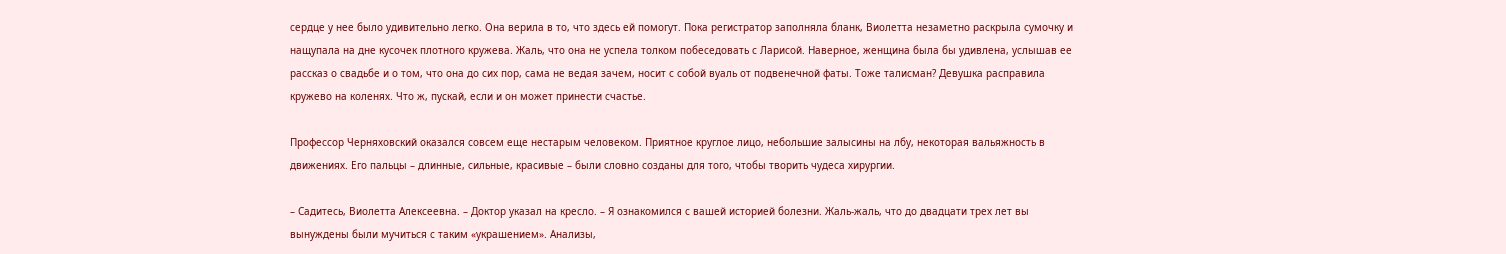сердце у нее было удивительно легко. Она верила в то, что здесь ей помогут. Пока регистратор заполняла бланк, Виолетта незаметно раскрыла сумочку и нащупала на дне кусочек плотного кружева. Жаль, что она не успела толком побеседовать с Ларисой. Наверное, женщина была бы удивлена, услышав ее рассказ о свадьбе и о том, что она до сих пор, сама не ведая зачем, носит с собой вуаль от подвенечной фаты. Тоже талисман? Девушка расправила кружево на коленях. Что ж, пускай, если и он может принести счастье.

Профессор Черняховский оказался совсем еще нестарым человеком. Приятное круглое лицо, небольшие залысины на лбу, некоторая вальяжность в движениях. Его пальцы – длинные, сильные, красивые – были словно созданы для того, чтобы творить чудеса хирургии.

– Садитесь, Виолетта Алексеевна. – Доктор указал на кресло. – Я ознакомился с вашей историей болезни. Жаль-жаль, что до двадцати трех лет вы вынуждены были мучиться с таким «украшением». Анализы,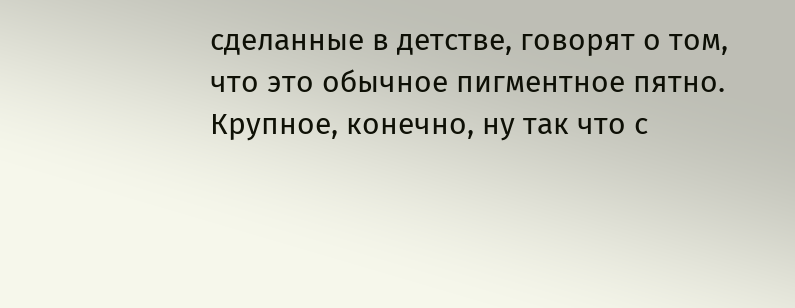сделанные в детстве, говорят о том, что это обычное пигментное пятно. Крупное, конечно, ну так что с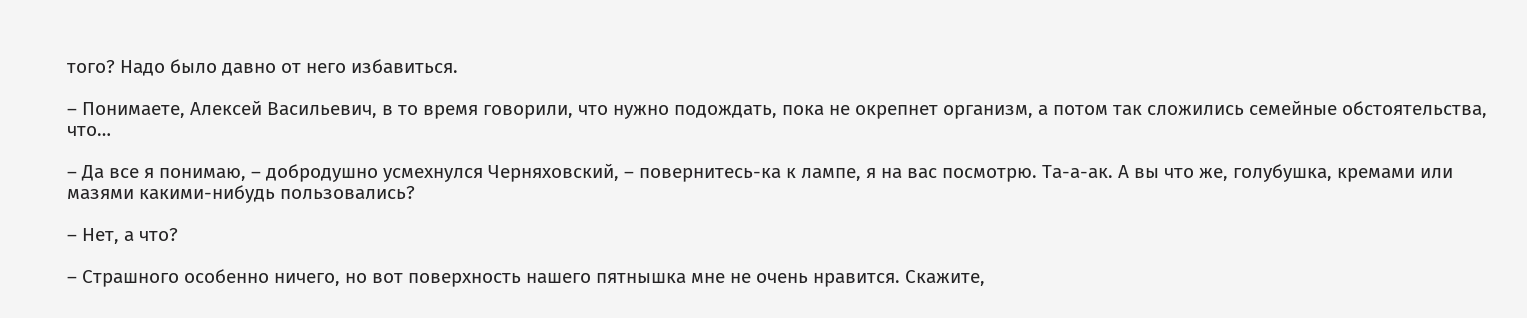того? Надо было давно от него избавиться.

– Понимаете, Алексей Васильевич, в то время говорили, что нужно подождать, пока не окрепнет организм, а потом так сложились семейные обстоятельства, что…

– Да все я понимаю, – добродушно усмехнулся Черняховский, – повернитесь-ка к лампе, я на вас посмотрю. Та-а-ак. А вы что же, голубушка, кремами или мазями какими-нибудь пользовались?

– Нет, а что?

– Страшного особенно ничего, но вот поверхность нашего пятнышка мне не очень нравится. Скажите,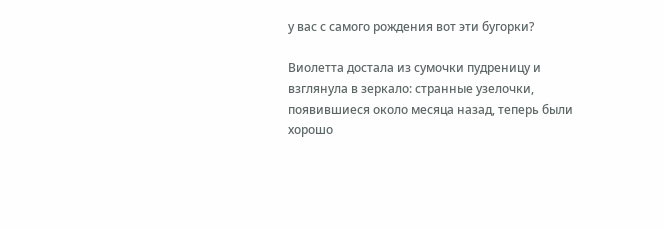у вас с самого рождения вот эти бугорки?

Виолетта достала из сумочки пудреницу и взглянула в зеркало: странные узелочки, появившиеся около месяца назад, теперь были хорошо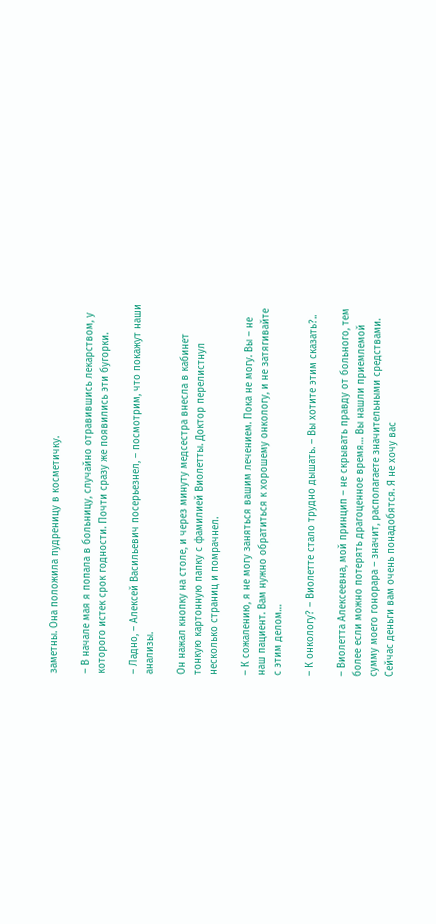заметны. Она положила пудреницу в косметичку.

– В начале мая я попала в больницу, случайно отравившись лекарством, у которого истек срок годности. Почти сразу же появились эти бугорки.

– Ладно, – Алексей Васильевич посерьезнел, – посмотрим, что покажут наши анализы.

Он нажал кнопку на столе, и через минуту медсестра внесла в кабинет тонкую картонную папку с фамилией Виолетты. Доктор перелистнул несколько страниц и помрачнел.

– К сожалению, я не могу заняться вашим лечением. Пока не могу. Вы – не наш пациент. Вам нужно обратиться к хорошему онкологу, и не затягивайте с этим делом…

– К онкологу? – Виолетте стало трудно дышать. – Вы хотите этим сказать?..

– Виолетта Алексеевна, мой принцип – не скрывать правду от больного, тем более если можно потерять драгоценное время… Вы нашли приемлемой сумму моего гонорара – значит, располагаете значительными средствами. Сейчас деньги вам очень понадобятся. Я не хочу вас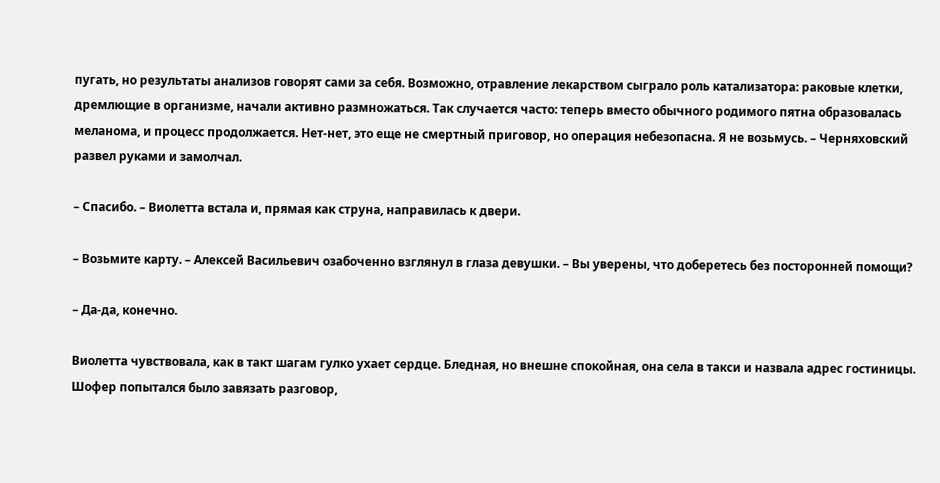пугать, но результаты анализов говорят сами за себя. Возможно, отравление лекарством сыграло роль катализатора: раковые клетки, дремлющие в организме, начали активно размножаться. Так случается часто: теперь вместо обычного родимого пятна образовалась меланома, и процесс продолжается. Нет-нет, это еще не смертный приговор, но операция небезопасна. Я не возьмусь. – Черняховский развел руками и замолчал.

– Спасибо. – Виолетта встала и, прямая как струна, направилась к двери.

– Возьмите карту. – Алексей Васильевич озабоченно взглянул в глаза девушки. – Вы уверены, что доберетесь без посторонней помощи?

– Да-да, конечно.

Виолетта чувствовала, как в такт шагам гулко ухает сердце. Бледная, но внешне спокойная, она села в такси и назвала адрес гостиницы. Шофер попытался было завязать разговор,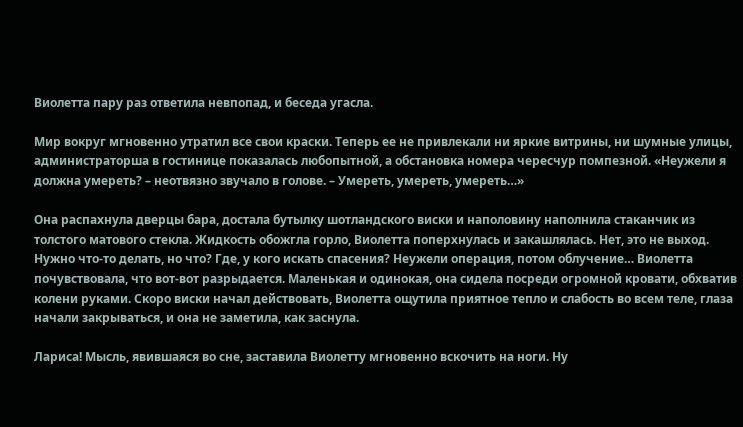Виолетта пару раз ответила невпопад, и беседа угасла.

Мир вокруг мгновенно утратил все свои краски. Теперь ее не привлекали ни яркие витрины, ни шумные улицы, администраторша в гостинице показалась любопытной, а обстановка номера чересчур помпезной. «Неужели я должна умереть? – неотвязно звучало в голове. – Умереть, умереть, умереть…»

Она распахнула дверцы бара, достала бутылку шотландского виски и наполовину наполнила стаканчик из толстого матового стекла. Жидкость обожгла горло, Виолетта поперхнулась и закашлялась. Нет, это не выход. Нужно что-то делать, но что? Где, у кого искать спасения? Неужели операция, потом облучение… Виолетта почувствовала, что вот-вот разрыдается. Маленькая и одинокая, она сидела посреди огромной кровати, обхватив колени руками. Скоро виски начал действовать, Виолетта ощутила приятное тепло и слабость во всем теле, глаза начали закрываться, и она не заметила, как заснула.

Лариса! Мысль, явившаяся во сне, заставила Виолетту мгновенно вскочить на ноги. Ну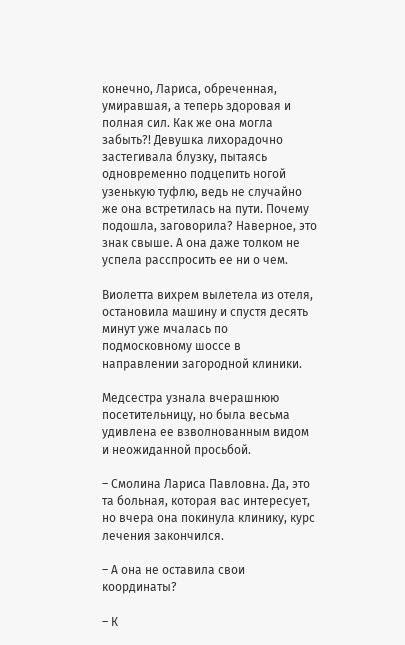конечно, Лариса, обреченная, умиравшая, а теперь здоровая и полная сил. Как же она могла забыть?! Девушка лихорадочно застегивала блузку, пытаясь одновременно подцепить ногой узенькую туфлю, ведь не случайно же она встретилась на пути. Почему подошла, заговорила? Наверное, это знак свыше. А она даже толком не успела расспросить ее ни о чем.

Виолетта вихрем вылетела из отеля, остановила машину и спустя десять минут уже мчалась по подмосковному шоссе в направлении загородной клиники.

Медсестра узнала вчерашнюю посетительницу, но была весьма удивлена ее взволнованным видом и неожиданной просьбой.

– Смолина Лариса Павловна. Да, это та больная, которая вас интересует, но вчера она покинула клинику, курс лечения закончился.

– А она не оставила свои координаты?

– К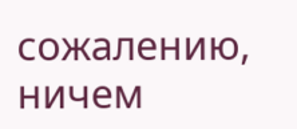сожалению, ничем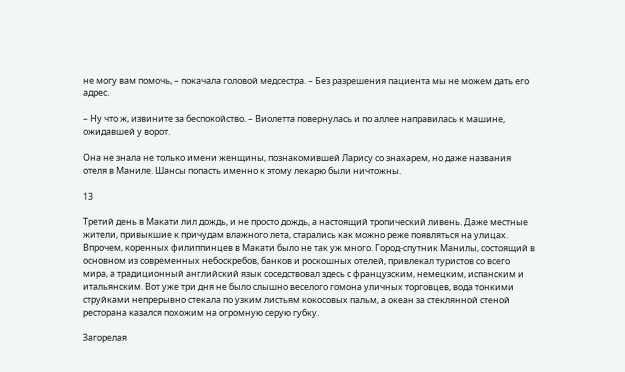не могу вам помочь, – покачала головой медсестра. – Без разрешения пациента мы не можем дать его адрес.

– Ну что ж, извините за беспокойство. – Виолетта повернулась и по аллее направилась к машине, ожидавшей у ворот.

Она не знала не только имени женщины, познакомившей Ларису со знахарем, но даже названия отеля в Маниле. Шансы попасть именно к этому лекарю были ничтожны.

13

Третий день в Макати лил дождь, и не просто дождь, а настоящий тропический ливень. Даже местные жители, привыкшие к причудам влажного лета, старались как можно реже появляться на улицах. Впрочем, коренных филиппинцев в Макати было не так уж много. Город-спутник Манилы, состоящий в основном из современных небоскребов, банков и роскошных отелей, привлекал туристов со всего мира, а традиционный английский язык соседствовал здесь с французским, немецким, испанским и итальянским. Вот уже три дня не было слышно веселого гомона уличных торговцев, вода тонкими струйками непрерывно стекала по узким листьям кокосовых пальм, а океан за стеклянной стеной ресторана казался похожим на огромную серую губку.

Загорелая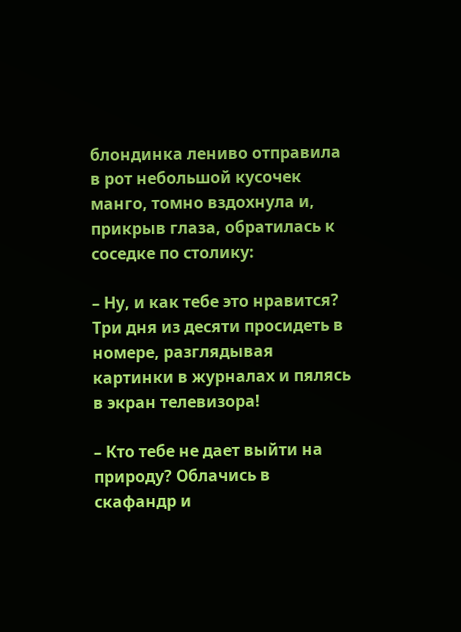блондинка лениво отправила в рот небольшой кусочек манго, томно вздохнула и, прикрыв глаза, обратилась к соседке по столику:

– Ну, и как тебе это нравится? Три дня из десяти просидеть в номере, разглядывая картинки в журналах и пялясь в экран телевизора!

– Кто тебе не дает выйти на природу? Облачись в скафандр и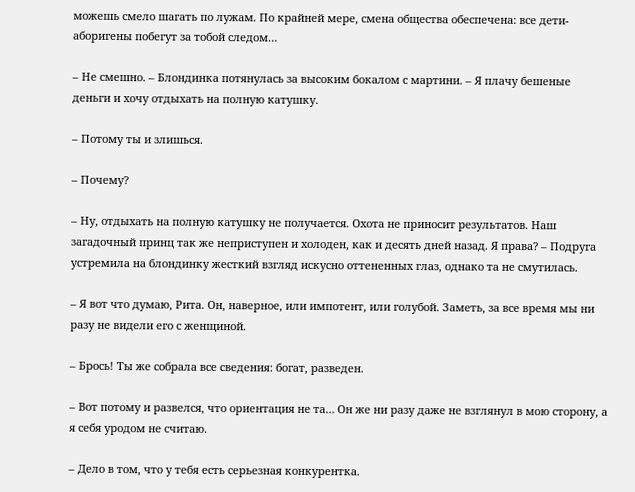можешь смело шагать по лужам. По крайней мере, смена общества обеспечена: все дети-аборигены побегут за тобой следом…

– Не смешно. – Блондинка потянулась за высоким бокалом с мартини. – Я плачу бешеные деньги и хочу отдыхать на полную катушку.

– Потому ты и злишься.

– Почему?

– Ну, отдыхать на полную катушку не получается. Охота не приносит результатов. Наш загадочный принц так же неприступен и холоден, как и десять дней назад. Я права? – Подруга устремила на блондинку жесткий взгляд искусно оттененных глаз, однако та не смутилась.

– Я вот что думаю, Рита. Он, наверное, или импотент, или голубой. Заметь, за все время мы ни разу не видели его с женщиной.

– Брось! Ты же собрала все сведения: богат, разведен.

– Вот потому и развелся, что ориентация не та… Он же ни разу даже не взглянул в мою сторону, а я себя уродом не считаю.

– Дело в том, что у тебя есть серьезная конкурентка.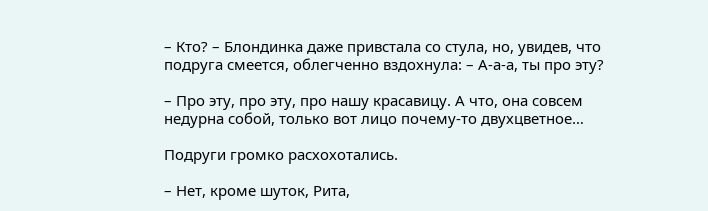– Кто? – Блондинка даже привстала со стула, но, увидев, что подруга смеется, облегченно вздохнула: – А-а-а, ты про эту?

– Про эту, про эту, про нашу красавицу. А что, она совсем недурна собой, только вот лицо почему-то двухцветное…

Подруги громко расхохотались.

– Нет, кроме шуток, Рита,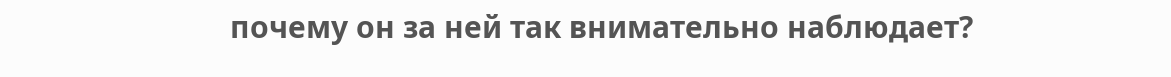почему он за ней так внимательно наблюдает?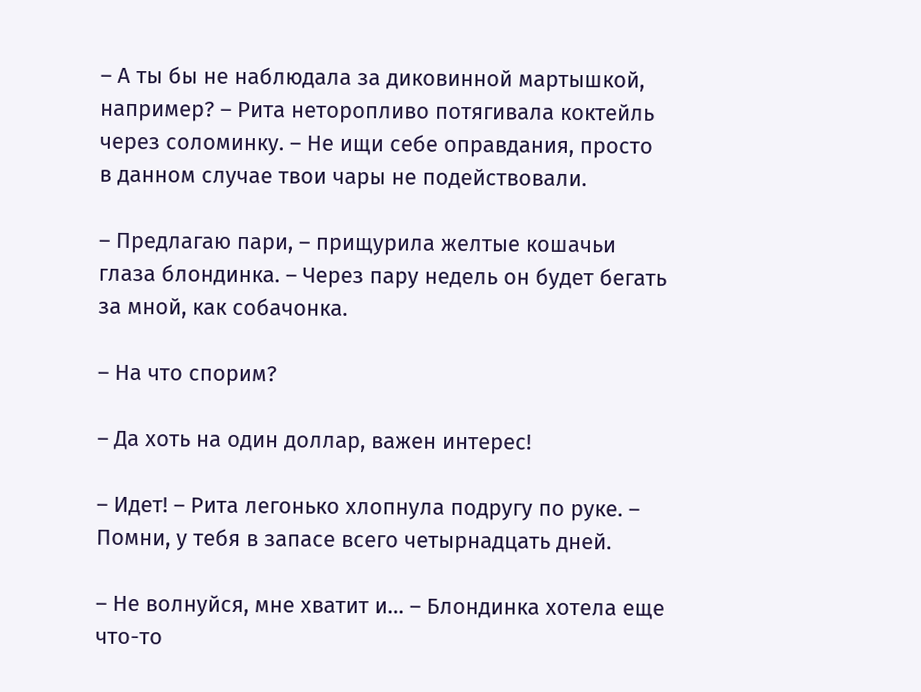– А ты бы не наблюдала за диковинной мартышкой, например? – Рита неторопливо потягивала коктейль через соломинку. – Не ищи себе оправдания, просто в данном случае твои чары не подействовали.

– Предлагаю пари, – прищурила желтые кошачьи глаза блондинка. – Через пару недель он будет бегать за мной, как собачонка.

– На что спорим?

– Да хоть на один доллар, важен интерес!

– Идет! – Рита легонько хлопнула подругу по руке. – Помни, у тебя в запасе всего четырнадцать дней.

– Не волнуйся, мне хватит и… – Блондинка хотела еще что-то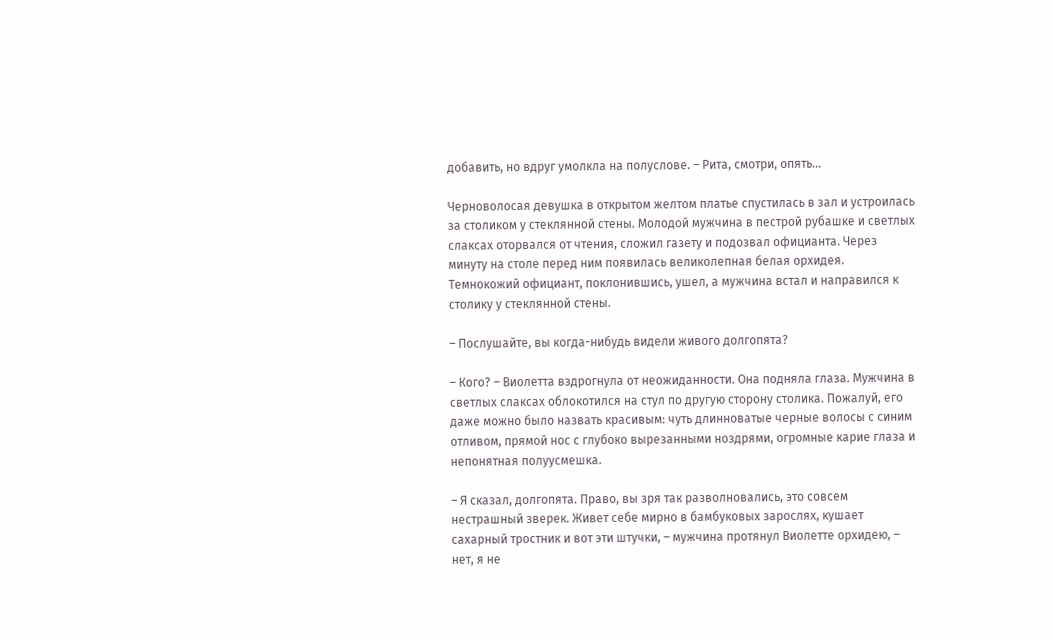добавить, но вдруг умолкла на полуслове. – Рита, смотри, опять…

Черноволосая девушка в открытом желтом платье спустилась в зал и устроилась за столиком у стеклянной стены. Молодой мужчина в пестрой рубашке и светлых слаксах оторвался от чтения, сложил газету и подозвал официанта. Через минуту на столе перед ним появилась великолепная белая орхидея. Темнокожий официант, поклонившись, ушел, а мужчина встал и направился к столику у стеклянной стены.

– Послушайте, вы когда-нибудь видели живого долгопята?

– Кого? – Виолетта вздрогнула от неожиданности. Она подняла глаза. Мужчина в светлых слаксах облокотился на стул по другую сторону столика. Пожалуй, его даже можно было назвать красивым: чуть длинноватые черные волосы с синим отливом, прямой нос с глубоко вырезанными ноздрями, огромные карие глаза и непонятная полуусмешка.

– Я сказал, долгопята. Право, вы зря так разволновались, это совсем нестрашный зверек. Живет себе мирно в бамбуковых зарослях, кушает сахарный тростник и вот эти штучки, – мужчина протянул Виолетте орхидею, – нет, я не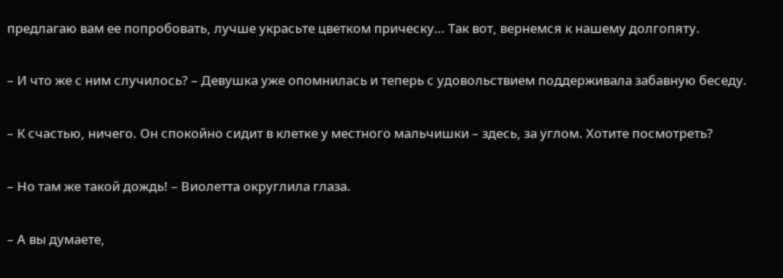предлагаю вам ее попробовать, лучше украсьте цветком прическу… Так вот, вернемся к нашему долгопяту.

– И что же с ним случилось? – Девушка уже опомнилась и теперь с удовольствием поддерживала забавную беседу.

– К счастью, ничего. Он спокойно сидит в клетке у местного мальчишки – здесь, за углом. Хотите посмотреть?

– Но там же такой дождь! – Виолетта округлила глаза.

– А вы думаете,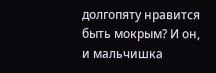долгопяту нравится быть мокрым? И он, и мальчишка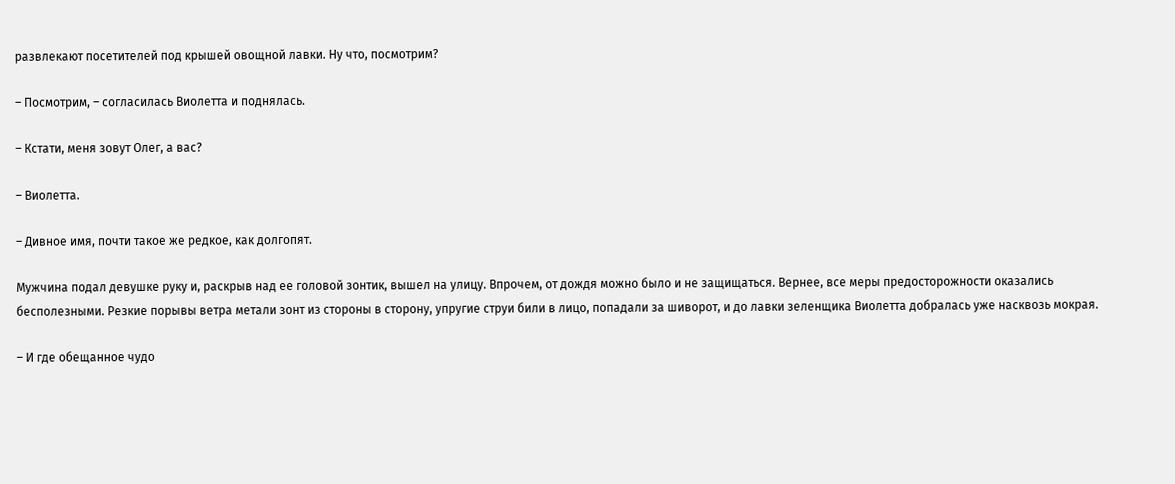развлекают посетителей под крышей овощной лавки. Ну что, посмотрим?

– Посмотрим, – согласилась Виолетта и поднялась.

– Кстати, меня зовут Олег, а вас?

– Виолетта.

– Дивное имя, почти такое же редкое, как долгопят.

Мужчина подал девушке руку и, раскрыв над ее головой зонтик, вышел на улицу. Впрочем, от дождя можно было и не защищаться. Вернее, все меры предосторожности оказались бесполезными. Резкие порывы ветра метали зонт из стороны в сторону, упругие струи били в лицо, попадали за шиворот, и до лавки зеленщика Виолетта добралась уже насквозь мокрая.

– И где обещанное чудо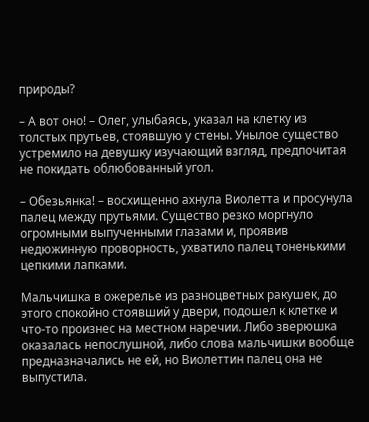природы?

– А вот оно! – Олег, улыбаясь, указал на клетку из толстых прутьев, стоявшую у стены. Унылое существо устремило на девушку изучающий взгляд, предпочитая не покидать облюбованный угол.

– Обезьянка! – восхищенно ахнула Виолетта и просунула палец между прутьями. Существо резко моргнуло огромными выпученными глазами и, проявив недюжинную проворность, ухватило палец тоненькими цепкими лапками.

Мальчишка в ожерелье из разноцветных ракушек, до этого спокойно стоявший у двери, подошел к клетке и что-то произнес на местном наречии. Либо зверюшка оказалась непослушной, либо слова мальчишки вообще предназначались не ей, но Виолеттин палец она не выпустила.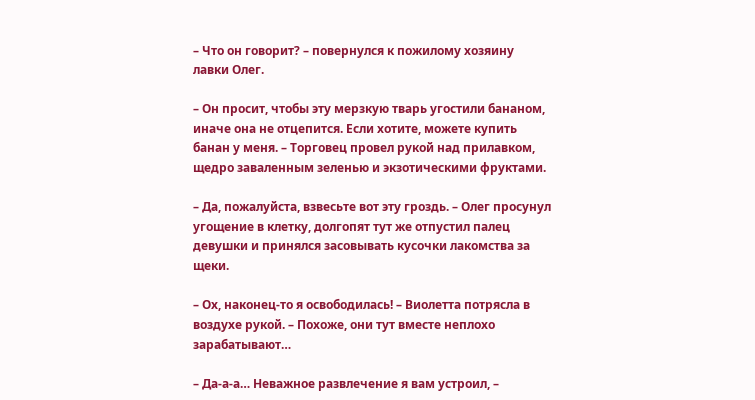– Что он говорит? – повернулся к пожилому хозяину лавки Олег.

– Он просит, чтобы эту мерзкую тварь угостили бананом, иначе она не отцепится. Если хотите, можете купить банан у меня. – Торговец провел рукой над прилавком, щедро заваленным зеленью и экзотическими фруктами.

– Да, пожалуйста, взвесьте вот эту гроздь. – Олег просунул угощение в клетку, долгопят тут же отпустил палец девушки и принялся засовывать кусочки лакомства за щеки.

– Ох, наконец-то я освободилась! – Виолетта потрясла в воздухе рукой. – Похоже, они тут вместе неплохо зарабатывают…

– Да-а-а… Неважное развлечение я вам устроил, –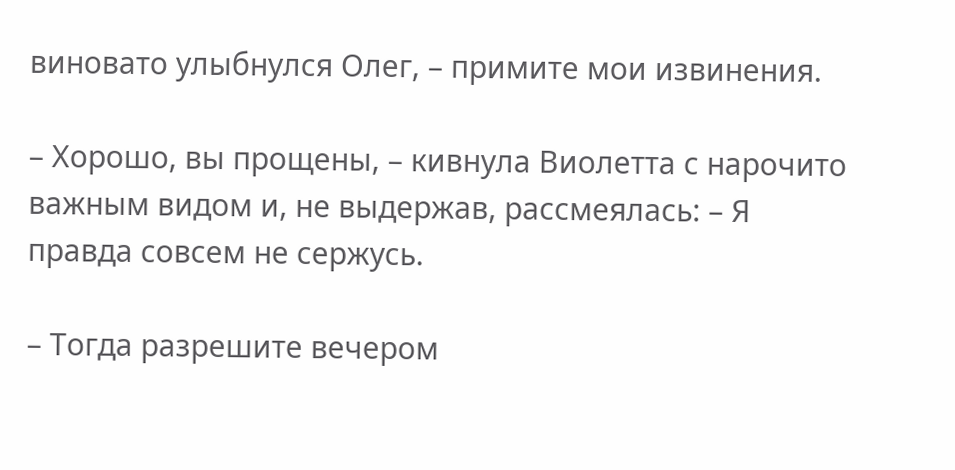виновато улыбнулся Олег, – примите мои извинения.

– Хорошо, вы прощены, – кивнула Виолетта с нарочито важным видом и, не выдержав, рассмеялась: – Я правда совсем не сержусь.

– Тогда разрешите вечером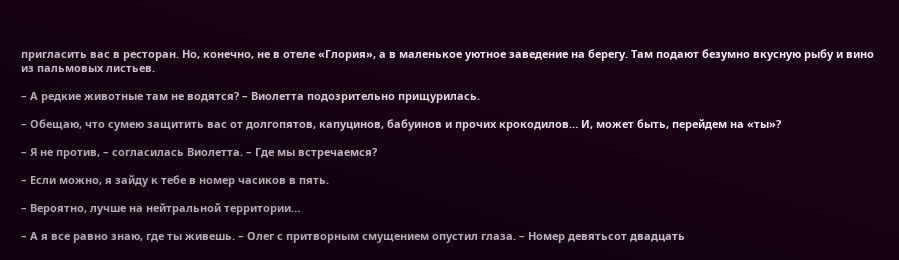пригласить вас в ресторан. Но, конечно, не в отеле «Глория», а в маленькое уютное заведение на берегу. Там подают безумно вкусную рыбу и вино из пальмовых листьев.

– А редкие животные там не водятся? – Виолетта подозрительно прищурилась.

– Обещаю, что сумею защитить вас от долгопятов, капуцинов, бабуинов и прочих крокодилов… И, может быть, перейдем на «ты»?

– Я не против, – согласилась Виолетта. – Где мы встречаемся?

– Если можно, я зайду к тебе в номер часиков в пять.

– Вероятно, лучше на нейтральной территории…

– А я все равно знаю, где ты живешь. – Олег с притворным смущением опустил глаза. – Номер девятьсот двадцать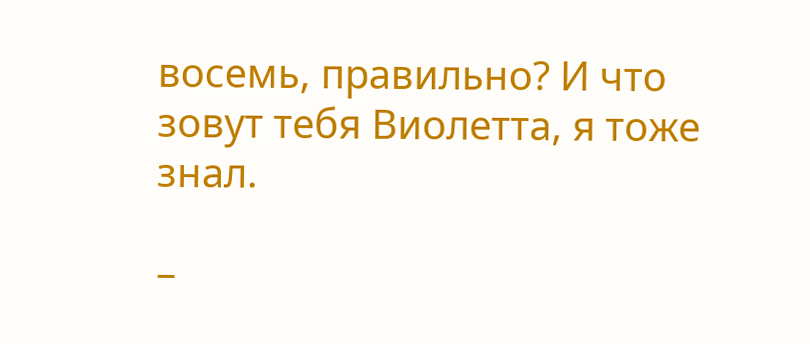восемь, правильно? И что зовут тебя Виолетта, я тоже знал.

–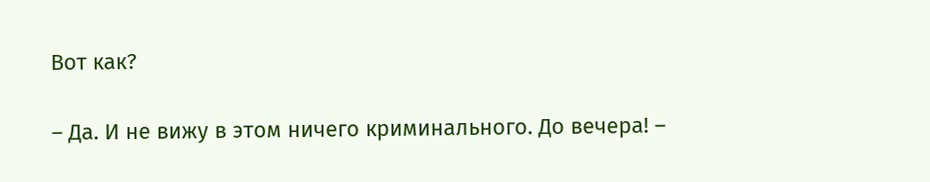Вот как?

– Да. И не вижу в этом ничего криминального. До вечера! –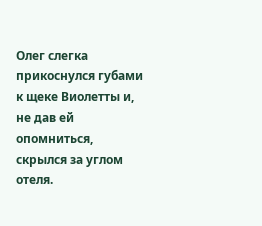Олег слегка прикоснулся губами к щеке Виолетты и, не дав ей опомниться, скрылся за углом отеля.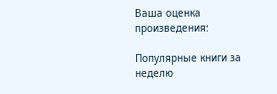Ваша оценка произведения:

Популярные книги за неделю